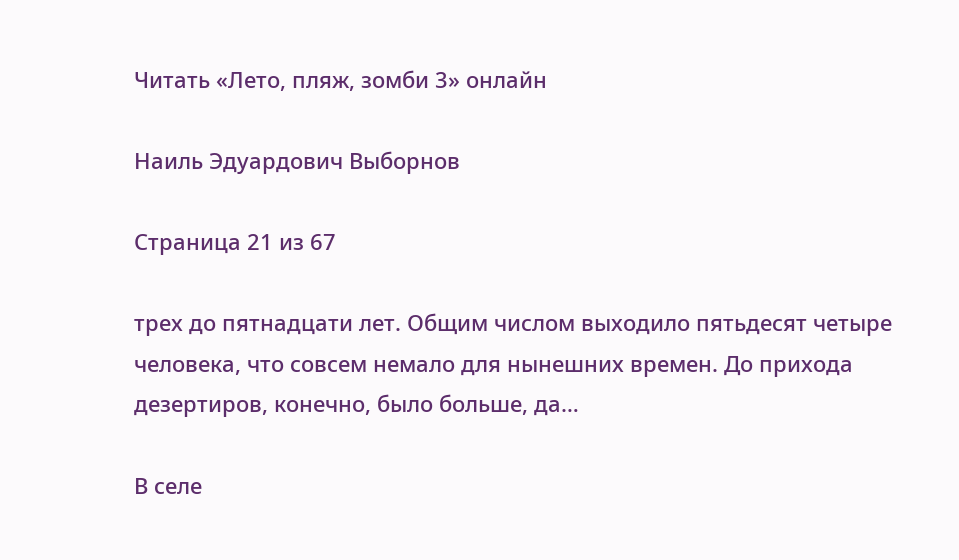Читать «Лето, пляж, зомби 3» онлайн

Наиль Эдуардович Выборнов

Страница 21 из 67

трех до пятнадцати лет. Общим числом выходило пятьдесят четыре человека, что совсем немало для нынешних времен. До прихода дезертиров, конечно, было больше, да…

В селе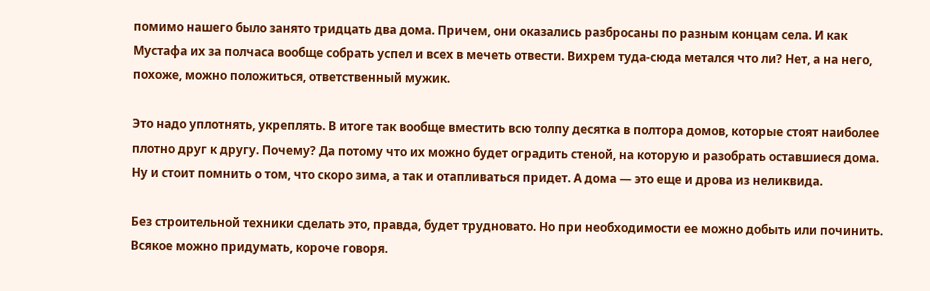помимо нашего было занято тридцать два дома. Причем, они оказались разбросаны по разным концам села. И как Мустафа их за полчаса вообще собрать успел и всех в мечеть отвести. Вихрем туда-сюда метался что ли? Нет, а на него, похоже, можно положиться, ответственный мужик.

Это надо уплотнять, укреплять. В итоге так вообще вместить всю толпу десятка в полтора домов, которые стоят наиболее плотно друг к другу. Почему? Да потому что их можно будет оградить стеной, на которую и разобрать оставшиеся дома. Ну и стоит помнить о том, что скоро зима, а так и отапливаться придет. А дома — это еще и дрова из неликвида.

Без строительной техники сделать это, правда, будет трудновато. Но при необходимости ее можно добыть или починить. Всякое можно придумать, короче говоря.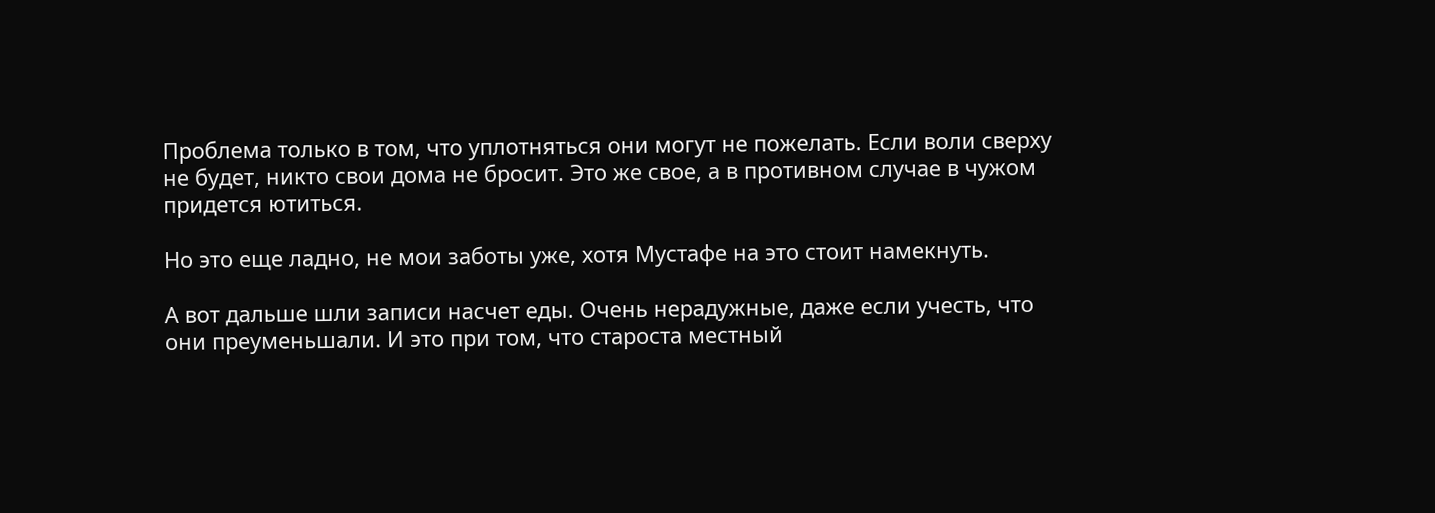Проблема только в том, что уплотняться они могут не пожелать. Если воли сверху не будет, никто свои дома не бросит. Это же свое, а в противном случае в чужом придется ютиться.

Но это еще ладно, не мои заботы уже, хотя Мустафе на это стоит намекнуть.

А вот дальше шли записи насчет еды. Очень нерадужные, даже если учесть, что они преуменьшали. И это при том, что староста местный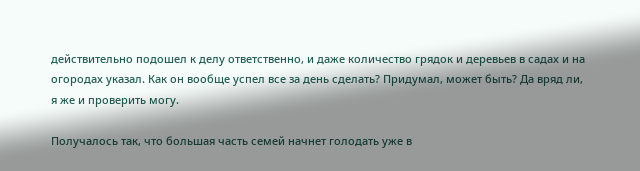действительно подошел к делу ответственно, и даже количество грядок и деревьев в садах и на огородах указал. Как он вообще успел все за день сделать? Придумал, может быть? Да вряд ли, я же и проверить могу.

Получалось так, что большая часть семей начнет голодать уже в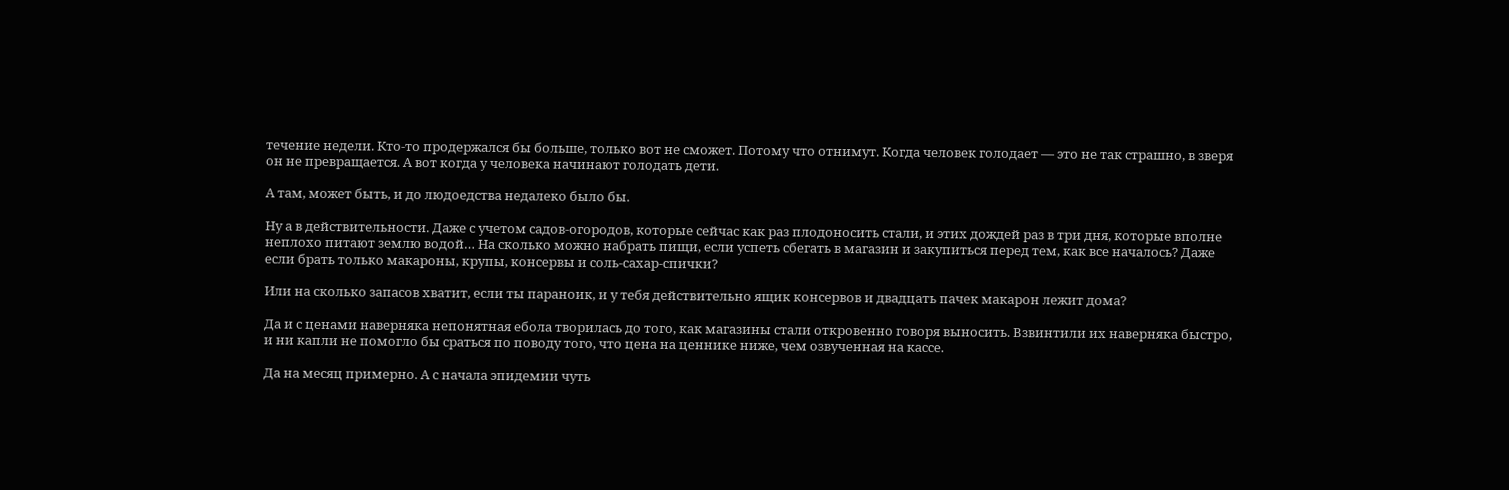течение недели. Кто-то продержался бы больше, только вот не сможет. Потому что отнимут. Когда человек голодает — это не так страшно, в зверя он не превращается. А вот когда у человека начинают голодать дети.

А там, может быть, и до людоедства недалеко было бы.

Ну а в действительности. Даже с учетом садов-огородов, которые сейчас как раз плодоносить стали, и этих дождей раз в три дня, которые вполне неплохо питают землю водой… На сколько можно набрать пищи, если успеть сбегать в магазин и закупиться перед тем, как все началось? Даже если брать только макароны, крупы, консервы и соль-сахар-спички?

Или на сколько запасов хватит, если ты параноик, и у тебя действительно ящик консервов и двадцать пачек макарон лежит дома?

Да и с ценами наверняка непонятная ебола творилась до того, как магазины стали откровенно говоря выносить. Взвинтили их наверняка быстро, и ни капли не помогло бы сраться по поводу того, что цена на ценнике ниже, чем озвученная на кассе.

Да на месяц примерно. А с начала эпидемии чуть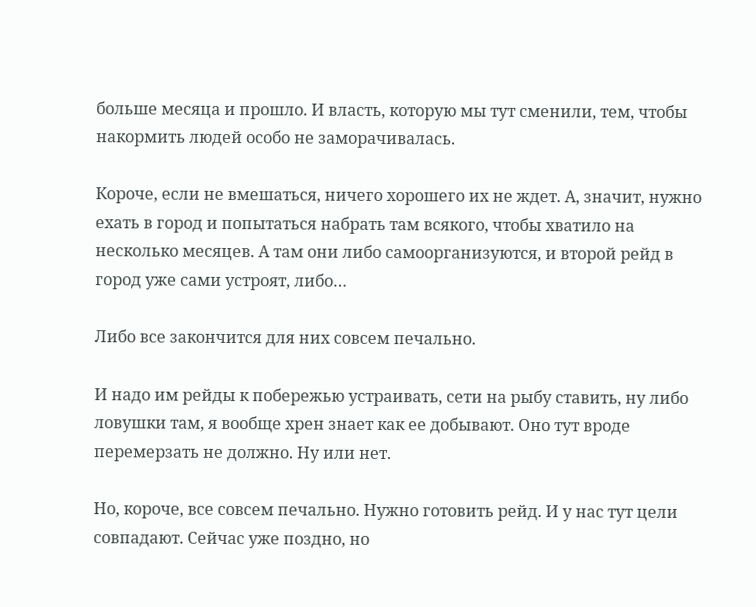больше месяца и прошло. И власть, которую мы тут сменили, тем, чтобы накормить людей особо не заморачивалась.

Короче, если не вмешаться, ничего хорошего их не ждет. А, значит, нужно ехать в город и попытаться набрать там всякого, чтобы хватило на несколько месяцев. А там они либо самоорганизуются, и второй рейд в город уже сами устроят, либо…

Либо все закончится для них совсем печально.

И надо им рейды к побережью устраивать, сети на рыбу ставить, ну либо ловушки там, я вообще хрен знает как ее добывают. Оно тут вроде перемерзать не должно. Ну или нет.

Но, короче, все совсем печально. Нужно готовить рейд. И у нас тут цели совпадают. Сейчас уже поздно, но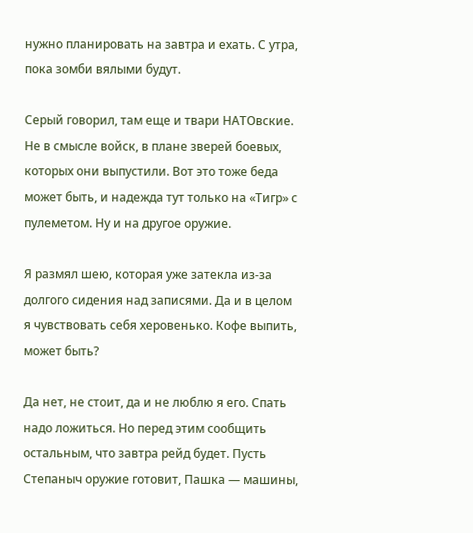нужно планировать на завтра и ехать. С утра, пока зомби вялыми будут.

Серый говорил, там еще и твари НАТОвские. Не в смысле войск, в плане зверей боевых, которых они выпустили. Вот это тоже беда может быть, и надежда тут только на «Тигр» с пулеметом. Ну и на другое оружие.

Я размял шею, которая уже затекла из-за долгого сидения над записями. Да и в целом я чувствовать себя херовенько. Кофе выпить, может быть?

Да нет, не стоит, да и не люблю я его. Спать надо ложиться. Но перед этим сообщить остальным, что завтра рейд будет. Пусть Степаныч оружие готовит, Пашка — машины,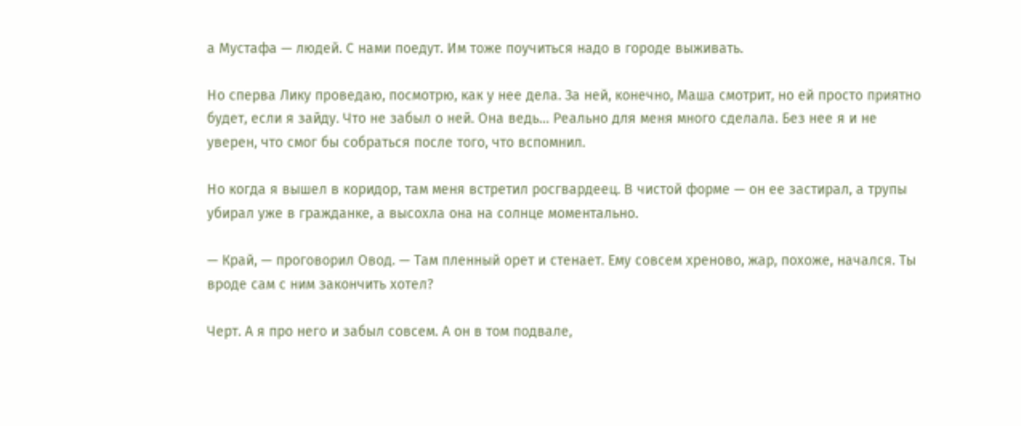а Мустафа — людей. С нами поедут. Им тоже поучиться надо в городе выживать.

Но сперва Лику проведаю, посмотрю, как у нее дела. За ней, конечно, Маша смотрит, но ей просто приятно будет, если я зайду. Что не забыл о ней. Она ведь… Реально для меня много сделала. Без нее я и не уверен, что смог бы собраться после того, что вспомнил.

Но когда я вышел в коридор, там меня встретил росгвардеец. В чистой форме — он ее застирал, а трупы убирал уже в гражданке, а высохла она на солнце моментально.

— Край, — проговорил Овод. — Там пленный орет и стенает. Ему совсем хреново, жар, похоже, начался. Ты вроде сам с ним закончить хотел?

Черт. А я про него и забыл совсем. А он в том подвале,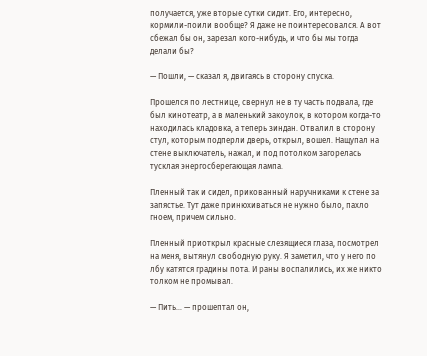получается, уже вторые сутки сидит. Его, интересно, кормили-поили вообще? Я даже не поинтересовался. А вот сбежал бы он, зарезал кого-нибудь, и что бы мы тогда делали бы?

— Пошли, — сказал я, двигаясь в сторону спуска.

Прошелся по лестнице, свернул не в ту часть подвала, где был кинотеатр, а в маленький закоулок, в котором когда-то находилась кладовка, а теперь зиндан. Отвалил в сторону стул, которым подперли дверь, открыл, вошел. Нащупал на стене выключатель, нажал, и под потолком загорелась тусклая энергосберегающая лампа.

Пленный так и сидел, прикованный наручниками к стене за запястье. Тут даже принюхиваться не нужно было, пахло гноем, причем сильно.

Пленный приоткрыл красные слезящиеся глаза, посмотрел на меня, вытянул свободную руку. Я заметил, что у него по лбу катятся градины пота. И раны воспалились, их же никто толком не промывал.

— Пить… — прошептал он,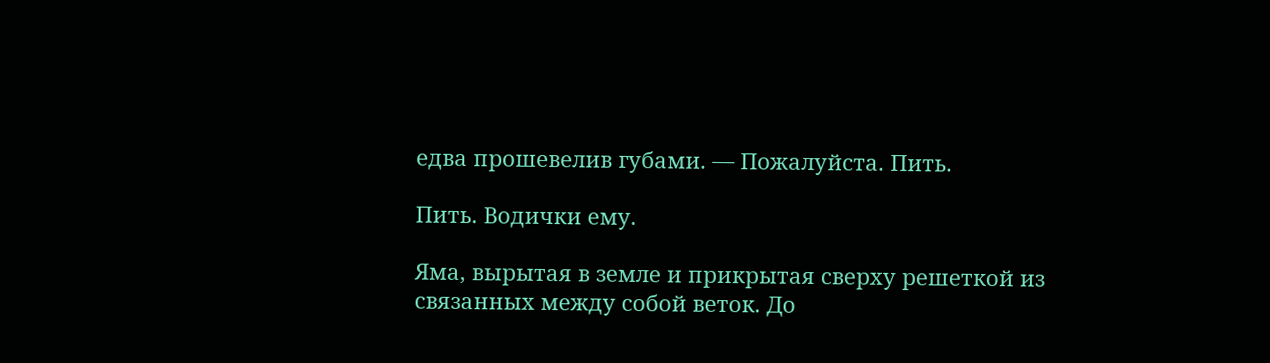едва прошевелив губами. — Пожалуйста. Пить.

Пить. Водички ему.

Яма, вырытая в земле и прикрытая сверху решеткой из связанных между собой веток. До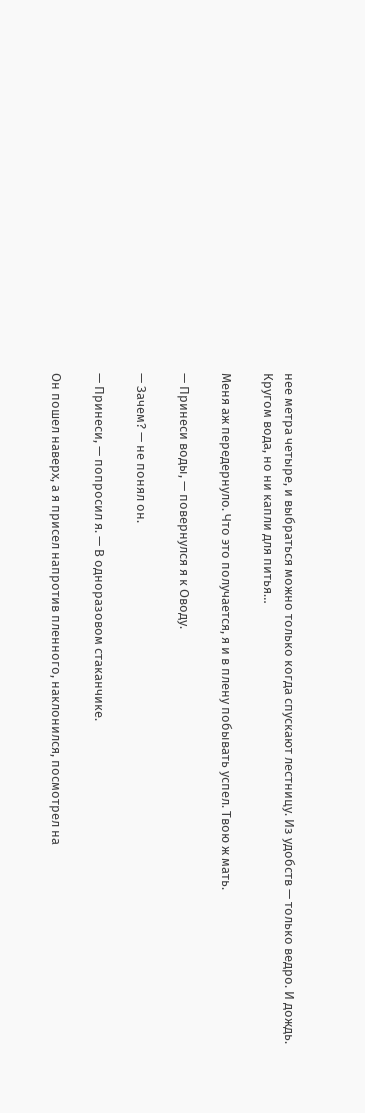нее метра четыре, и выбраться можно только когда спускают лестницу. Из удобств — только ведро. И дождь. Кругом вода, но ни капли для питья…

Меня аж передернуло. Что это получается, я и в плену побывать успел. Твою ж мать.

— Принеси воды, — повернулся я к Оводу.

— Зачем? — не понял он.

— Принеси, — попросил я. — В одноразовом стаканчике.

Он пошел наверх, а я присел напротив пленного, наклонился, посмотрел на